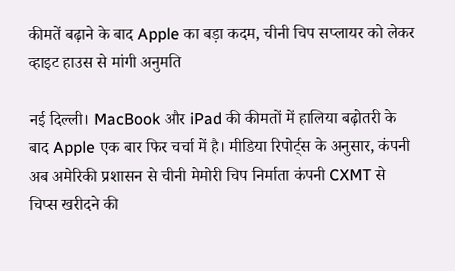कीमतें बढ़ाने के बाद Apple का बड़ा कदम, चीनी चिप सप्लायर को लेकर व्हाइट हाउस से मांगी अनुमति

नई दिल्ली। MacBook और iPad की कीमतों में हालिया बढ़ोतरी के बाद Apple एक बार फिर चर्चा में है। मीडिया रिपोर्ट्स के अनुसार, कंपनी अब अमेरिकी प्रशासन से चीनी मेमोरी चिप निर्माता कंपनी CXMT से चिप्स खरीदने की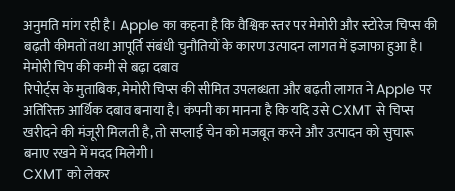अनुमति मांग रही है। Apple का कहना है कि वैश्विक स्तर पर मेमोरी और स्टोरेज चिप्स की बढ़ती कीमतों तथा आपूर्ति संबंधी चुनौतियों के कारण उत्पादन लागत में इजाफा हुआ है।
मेमोरी चिप की कमी से बढ़ा दबाव
रिपोर्ट्स के मुताबिक, मेमोरी चिप्स की सीमित उपलब्धता और बढ़ती लागत ने Apple पर अतिरिक्त आर्थिक दबाव बनाया है। कंपनी का मानना है कि यदि उसे CXMT से चिप्स खरीदने की मंजूरी मिलती है, तो सप्लाई चेन को मजबूत करने और उत्पादन को सुचारू बनाए रखने में मदद मिलेगी।
CXMT को लेकर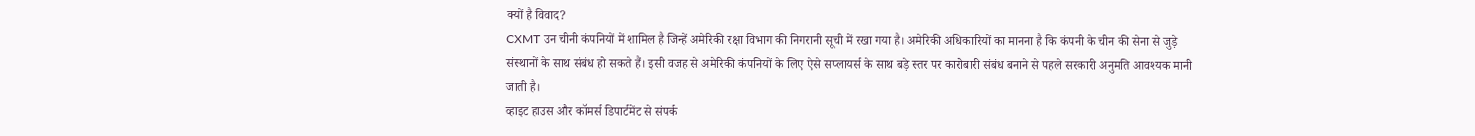क्यों है विवाद?
CXMT उन चीनी कंपनियों में शामिल है जिन्हें अमेरिकी रक्षा विभाग की निगरानी सूची में रखा गया है। अमेरिकी अधिकारियों का मानना है कि कंपनी के चीन की सेना से जुड़े संस्थानों के साथ संबंध हो सकते हैं। इसी वजह से अमेरिकी कंपनियों के लिए ऐसे सप्लायर्स के साथ बड़े स्तर पर कारोबारी संबंध बनाने से पहले सरकारी अनुमति आवश्यक मानी जाती है।
व्हाइट हाउस और कॉमर्स डिपार्टमेंट से संपर्क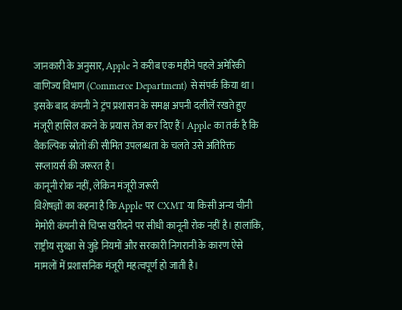जानकारी के अनुसार, Apple ने करीब एक महीने पहले अमेरिकी वाणिज्य विभाग (Commerce Department) से संपर्क किया था। इसके बाद कंपनी ने ट्रंप प्रशासन के समक्ष अपनी दलीलें रखते हुए मंजूरी हासिल करने के प्रयास तेज कर दिए हैं। Apple का तर्क है कि वैकल्पिक स्रोतों की सीमित उपलब्धता के चलते उसे अतिरिक्त सप्लायर्स की जरूरत है।
कानूनी रोक नहीं, लेकिन मंजूरी जरूरी
विशेषज्ञों का कहना है कि Apple पर CXMT या किसी अन्य चीनी मेमोरी कंपनी से चिप्स खरीदने पर सीधी कानूनी रोक नहीं है। हालांकि, राष्ट्रीय सुरक्षा से जुड़े नियमों और सरकारी निगरानी के कारण ऐसे मामलों में प्रशासनिक मंजूरी महत्वपूर्ण हो जाती है।